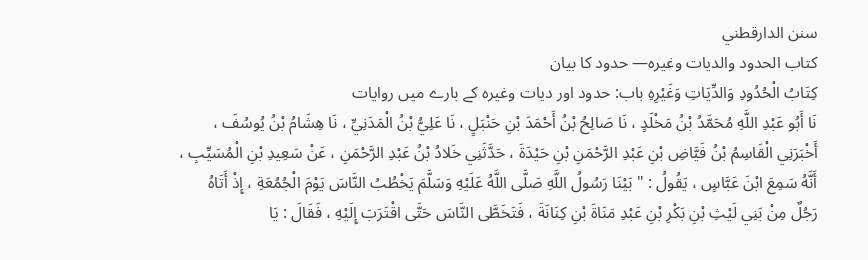سنن الدارقطني
كتاب الحدود والديات وغيره— حدود کا بیان
كِتَابُ الْحُدُودِ وَالدِّيَاتِ وَغَيْرِهِ باب: حدود اور دیات وغیرہ کے بارے میں روایات
نَا أَبُو عَبْدِ اللَّهِ مُحَمَّدُ بْنُ مَخْلَدٍ ، نَا صَالِحُ بْنُ أَحْمَدَ بْنِ حَنْبَلٍ ، نَا عَلِيُّ بْنُ الْمَدَنِيِّ ، نَا هِشَامُ بْنُ يُوسُفَ ، أَخْبَرَنِي الْقَاسِمُ بْنُ فَيَّاضِ بْنِ عَبْدِ الرَّحْمَنِ بْنِ حَيْدَةَ ، حَدَّثَنِي خَلادُ بْنُ عَبْدِ الرَّحْمَنِ ، عَنْ سَعِيدِ بْنِ الْمُسَيِّبِ ، أَنَّهُ سَمِعَ ابْنَ عَبَّاسٍ ، يَقُولُ : " بَيْنَا رَسُولُ اللَّهِ صَلَّى اللَّهُ عَلَيْهِ وَسَلَّمَ يَخْطُبُ النَّاسَ يَوْمَ الْجُمُعَةِ ، إِذْ أَتَاهُ رَجُلٌ مِنْ بَنِي لَيْثِ بْنِ بَكْرِ بْنِ عَبْدِ مَنَاةَ بْنِ كِنَانَةَ ، فَتَخَطَّى النَّاسَ حَتَّى اقْتَرَبَ إِلَيْهِ ، فَقَالَ : يَا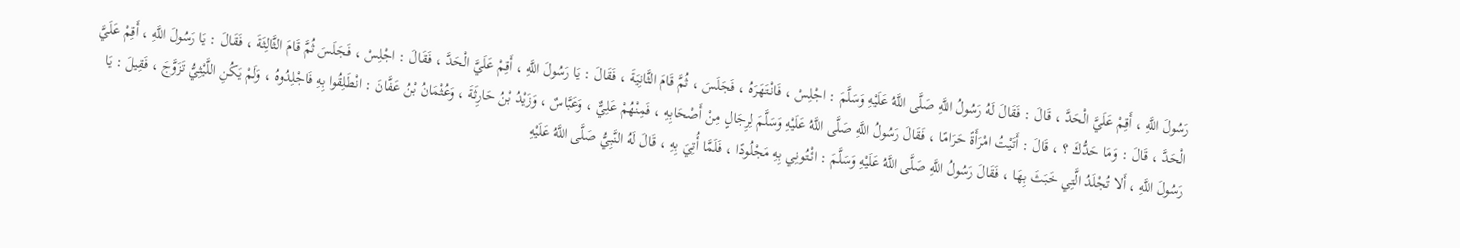رَسُولَ اللَّهِ ، أَقِمْ عَلَيَّ الْحَدَّ ، قَالَ : فَقَالَ لَهُ رَسُولُ اللَّهِ صَلَّى اللَّهُ عَلَيْهِ وَسَلَّمَ : اجْلِسْ ، فَانْتَهَرَهُ ، فَجَلَسَ ، ثُمَّ قَامَ الثَّانِيَةَ ، فَقَالَ : يَا رَسُولَ اللَّهِ ، أَقِمْ عَلَيَّ الْحَدَّ ، فَقَالَ : اجْلِسْ ، فَجَلَسَ ثُمَّ قَامَ الثَّالِثَةَ ، فَقَالَ : يَا رَسُولَ اللَّهِ ، أَقِمْ عَلَيَّ الْحَدَّ ، قَالَ : وَمَا حَدُّكَ ؟ ، قَالَ : أَتَيْتُ امْرَأَةً حَرَامًا ، فَقَالَ رَسُولُ اللَّهِ صَلَّى اللَّهُ عَلَيْهِ وَسَلَّمَ لِرِجَالٍ مِنْ أَصْحَابِهِ ، فَمِنْهُمْ عَلِيٌّ ، وَعَبَّاسٌ ، وَزَيْدُ بْنُ حَارِثَةَ ، وَعُثْمَانُ بْنُ عَفَّانَ : انْطَلِقُوا بِهِ فَاجْلِدُوهُ ، وَلَمْ يَكُنِ اللَّيْثِيُّ تَزَوَّجَ ، فَقِيلَ : يَا رَسُولَ اللَّهِ ، أَلا تُجْلَدُ الَّتِي خَبَثَ بِهَا ، فَقَالَ رَسُولُ اللَّهِ صَلَّى اللَّهُ عَلَيْهِ وَسَلَّمَ : ائْتُونِي بِهِ مَجْلُودًا ، فَلَمَّا أُتِيَ بِهِ ، قَالَ لَهُ النَّبِيُّ صَلَّى اللَّهُ عَلَيْهِ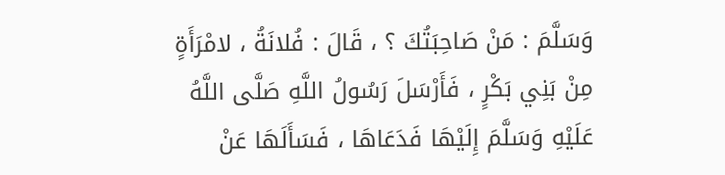وَسَلَّمَ : مَنْ صَاحِبَتُكَ ؟ ، قَالَ : فُلانَةُ ، لامْرَأَةٍ مِنْ بَنِي بَكْرٍ ، فَأَرْسَلَ رَسُولُ اللَّهِ صَلَّى اللَّهُ عَلَيْهِ وَسَلَّمَ إِلَيْهَا فَدَعَاهَا ، فَسَأَلَهَا عَنْ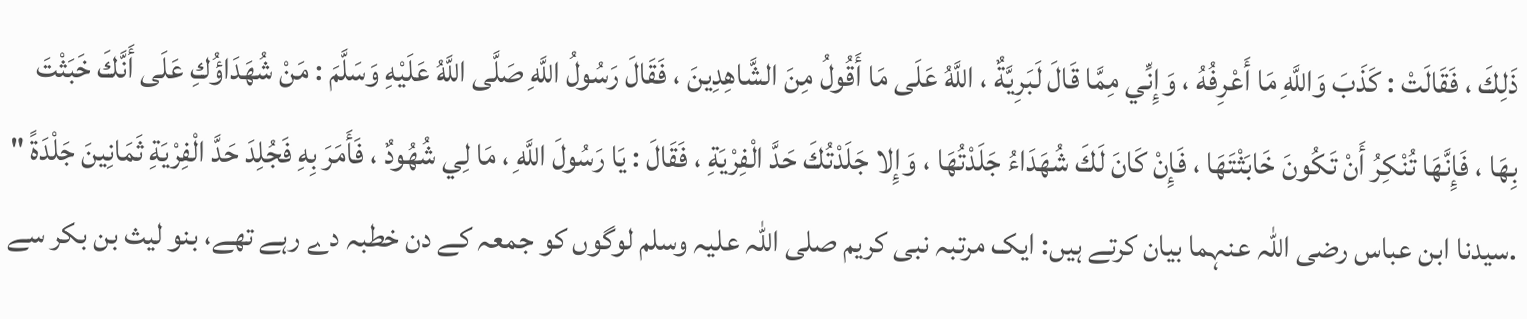ذَلِكَ ، فَقَالَتْ : كَذَبَ وَاللَّهِ مَا أَعْرِفُهُ ، وَإِنِّي مِمَّا قَالَ لَبَرِيَّةٌ ، اللَّهُ عَلَى مَا أَقُولُ مِنَ الشَّاهِدِينَ ، فَقَالَ رَسُولُ اللَّهِ صَلَّى اللَّهُ عَلَيْهِ وَسَلَّمَ : مَنْ شُهَدَاؤُكِ عَلَى أَنَّكَ خَبَثْتَ بِهَا ، فَإِنَّهَا تُنْكِرُ أَنْ تَكُونَ خَابَثْتَهَا ، فَإِنْ كَانَ لَكَ شُهَدَاءُ جَلَدْتُهَا ، وَإِلا جَلَدْتُكَ حَدَّ الْفِرْيَةِ ، فَقَالَ : يَا رَسُولَ اللَّهِ ، مَا لِي شُهُودٌ ، فَأَمَرَ بِهِ فَجُلِدَ حَدَّ الْفِرْيَةِ ثَمَانِينَ جَلْدَةً " .سیدنا ابن عباس رضی اللہ عنہما بیان کرتے ہیں: ایک مرتبہ نبی کریم صلی اللہ علیہ وسلم لوگوں کو جمعہ کے دن خطبہ دے رہے تھے، بنو لیث بن بکر سے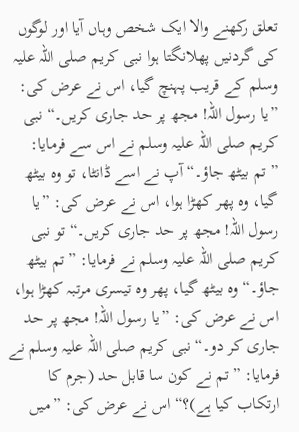تعلق رکھنے والا ایک شخص وہاں آیا اور لوگوں کی گردنیں پھلانگتا ہوا نبی کریم صلی اللہ علیہ وسلم کے قریب پہنچ گیا، اس نے عرض کی: ”یا رسول اللہ! مجھ پر حد جاری کریں۔“ نبی کریم صلی اللہ علیہ وسلم نے اس سے فرمایا: ”تم بیٹھ جاؤ۔“ آپ نے اسے ڈانٹا، تو وہ بیٹھ گیا، وہ پھر کھڑا ہوا، اس نے عرض کی: ”یا رسول اللہ! مجھ پر حد جاری کریں۔“ تو نبی کریم صلی اللہ علیہ وسلم نے فرمایا: ”تم بیٹھ جاؤ۔“ وہ بیٹھ گیا، پھر وہ تیسری مرتبہ کھڑا ہوا، اس نے عرض کی: ”یا رسول اللہ! مجھ پر حد جاری کر دو۔“ نبی کریم صلی اللہ علیہ وسلم نے فرمایا: ”تم نے کون سا قابل حد (جرم کا ارتکاب کیا ہے)؟“ اس نے عرض کی: ”میں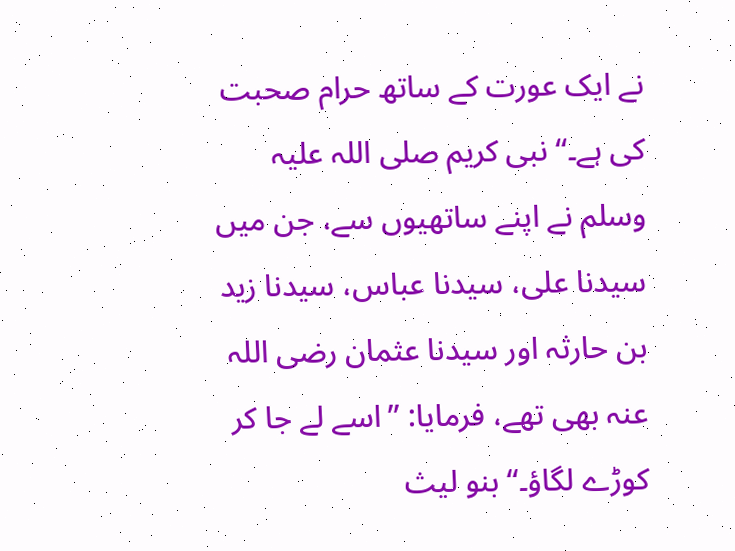نے ایک عورت کے ساتھ حرام صحبت کی ہے۔“ نبی کریم صلی اللہ علیہ وسلم نے اپنے ساتھیوں سے، جن میں سیدنا علی، سیدنا عباس، سیدنا زید بن حارثہ اور سیدنا عثمان رضی اللہ عنہ بھی تھے، فرمایا: ”اسے لے جا کر کوڑے لگاؤ۔“ بنو لیث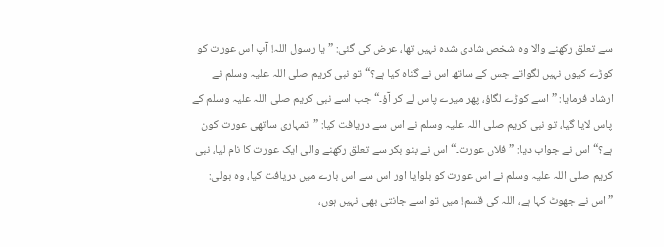سے تعلق رکھنے والا وہ شخص شادی شدہ نہیں تھا، عرض کی گئی: ”یا رسول اللہ! آپ اس عورت کو کوڑے کیوں نہیں لگواتے جس کے ساتھ اس نے گناہ کیا ہے؟“ تو نبی کریم صلی اللہ علیہ وسلم نے ارشاد فرمایا: ”اسے کوڑے لگاؤ، پھر میرے پاس لے کر آؤ۔“ جب اسے نبی کریم صلی اللہ علیہ وسلم کے پاس لایا گیا، تو نبی کریم صلی اللہ علیہ وسلم نے اس سے دریافت کیا: ”تمہاری ساتھی عورت کون ہے؟“ اس نے جواب دیا: ”فلاں عورت۔“ اس نے بنو بکر سے تعلق رکھنے والی ایک عورت کا نام لیا، نبی کریم صلی اللہ علیہ وسلم نے اس عورت کو بلوایا اور اس سے اس بارے میں دریافت کیا، وہ بولی: ”اس نے جھوٹ کہا ہے، اللہ کی قسم! میں تو اسے جانتی بھی نہیں ہوں،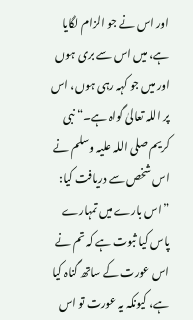اور اس نے جو الزام لگایا ہے، میں اس سے بری ہوں اور میں جو کہہ رہی ہوں، اس پر اللہ تعالیٰ گواہ ہے۔“ نبی کریم صلی اللہ علیہ وسلم نے اس شخص سے دریافت کیا: ”اس بارے میں تمہارے پاس کیا ثبوت ہے کہ تم نے اس عورت کے ساتھ گناہ کیا ہے، کیونکہ یہ عورت تو اس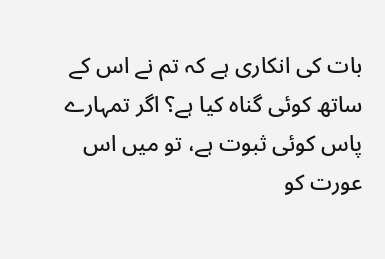بات کی انکاری ہے کہ تم نے اس کے ساتھ کوئی گناہ کیا ہے؟ اگر تمہارے پاس کوئی ثبوت ہے، تو میں اس عورت کو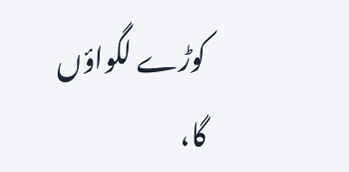کوڑے لگواؤں گا،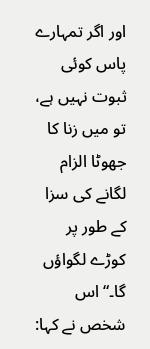اور اگر تمہارے پاس کوئی ثبوت نہیں ہے، تو میں زنا کا جھوٹا الزام لگانے کی سزا کے طور پر کوڑے لگواؤں گا۔“ اس شخص نے کہا: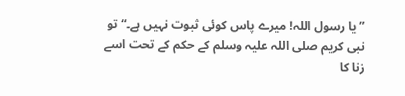”یا رسول اللہ! میرے پاس کوئی ثبوت نہیں ہے۔“ تو نبی کریم صلی اللہ علیہ وسلم کے حکم کے تحت اسے زنا کا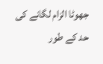جھوٹا الزام لگانے کی حد کے طور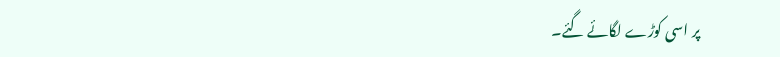پر اسی کوڑے لگائے گئے۔